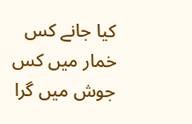کیا جانے کس خمار میں کس جوش میں گرا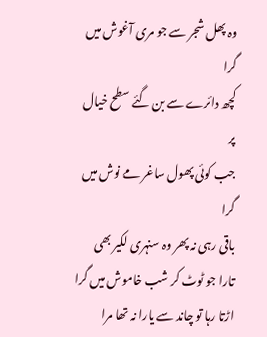وہ پھل شجر سے جو مری آغوش میں گرا
کچھ دائرے سے بن گئے سطح خیال پر
جب کوئی پھول ساغر مے نوش میں گرا
باقی رہی نہ پھر وہ سنہری لکیر بھی
تارا جو ٹوٹ کر شب خاموش میں گرا
اڑتا رہا تو چاند سے یارا نہ تھا مرا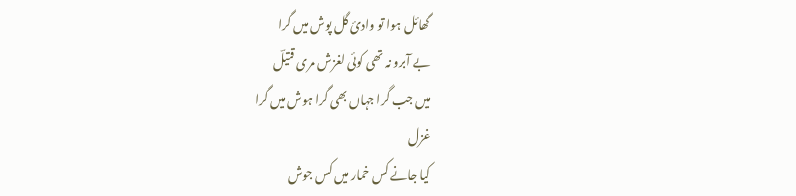گھائل ہوا تو وادیٔ گل پوش میں گرا
بے آبرو نہ تھی کوئی لغزش مری قتیلؔ
میں جب گرا جہاں بھی گرا ہوش میں گرا
غزل
کیا جانے کس خمار میں کس جوش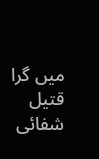میں گرا
قتیل شفائی